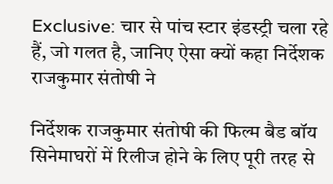Exclusive: चार से पांच स्टार इंडस्ट्री चला रहे हैं, जो गलत है, जानिए ऐसा क्यों कहा निर्देशक राजकुमार संतोषी ने

निर्देशक राजकुमार संतोषी की फिल्म बैड बॉय सिनेमाघरों में रिलीज होने के लिए पूरी तरह से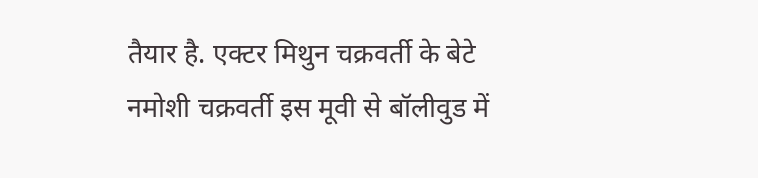तैयार है. एक्टर मिथुन चक्रवर्ती के बेटे नमोशी चक्रवर्ती इस मूवी से बॉलीवुड में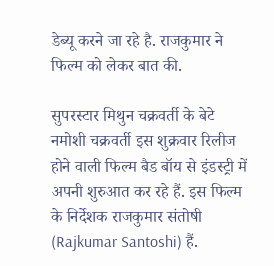डेब्यू करने जा रहे है. राजकुमार ने फिल्म को लेकर बात की.

सुपरस्टार मिथुन चक्रवर्ती के बेटे नमोशी चक्रवर्ती इस शुक्रवार रिलीज होने वाली फिल्म बैड बॉय से इंडस्ट्री में अपनी शुरुआत कर रहे हैं. इस फिल्म के निर्देशक राजकुमार संतोषी (Rajkumar Santoshi) हैं.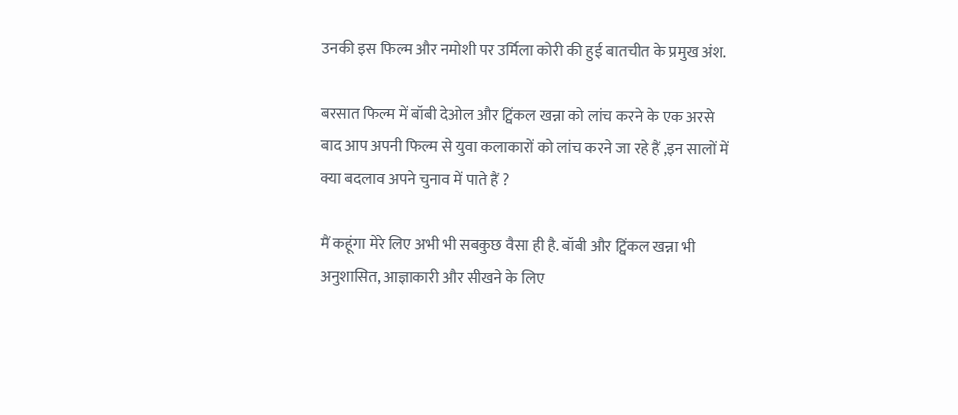उनकी इस फिल्म और नमोशी पर उर्मिला कोरी की हुई बातचीत के प्रमुख अंश.

बरसात फिल्म में बॉबी देओल और ट्विंकल खन्ना को लांच करने के एक अरसे बाद आप अपनी फिल्म से युवा कलाकारों को लांच करने जा रहे हैं ,इन सालों में क्या बदलाव अपने चुनाव में पाते हैं ?

मैं कहूंगा मेरे लिए अभी भी सबकुछ वैसा ही है. बॉबी और ट्विंकल खन्ना भी अनुशासित, आज्ञाकारी और सीखने के लिए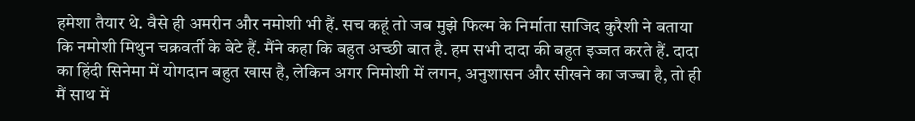हमेशा तैयार थे. वैसे ही अमरीन और नमोशी भी हैं. सच कहूं तो जब मुझे फिल्म के निर्माता साजिद कुरैशी ने बताया कि नमोशी मिथुन चक्रवर्ती के बेटे हैं. मैंने कहा कि बहुत अच्छी बात है. हम सभी दादा की बहुत इज्जत करते हैं. दादा का हिंदी सिनेमा में योगदान बहुत खास है, लेकिन अगर निमोशी में लगन, अनुशासन और सीखने का जज्बा है, तो ही मैं साथ में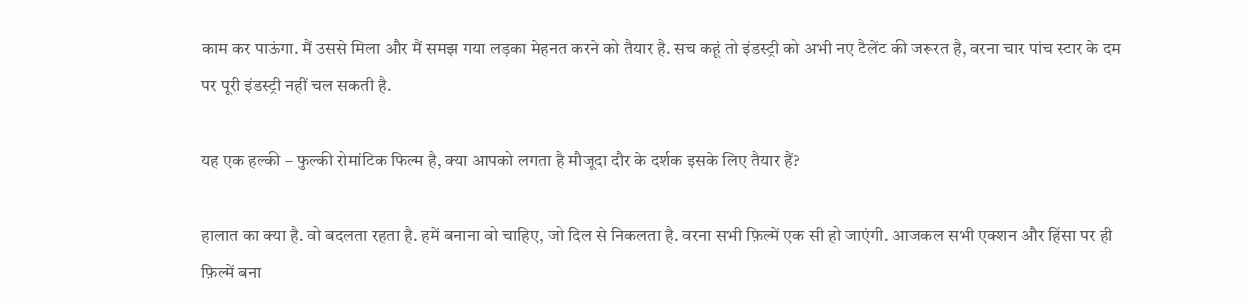काम कर पाऊंगा. मैं उससे मिला और मैं समझ गया लड़का मेहनत करने को तैयार है. सच कहूं तो इंडस्ट्री को अभी नए टैलेंट की जरूरत है, वरना चार पांच स्टार के दम पर पूरी इंडस्ट्री नहीं चल सकती है.

यह एक हल्की – फुल्की रोमांटिक फिल्म है, क्या आपको लगता है मौजूदा दौर के दर्शक इसके लिए तैयार हैं?

हालात का क्या है. वो बदलता रहता है. हमें बनाना वो चाहिए, जो दिल से निकलता है. वरना सभी फ़िल्में एक सी हो जाएंगी. आजकल सभी एक्शन और हिंसा पर ही फ़िल्में बना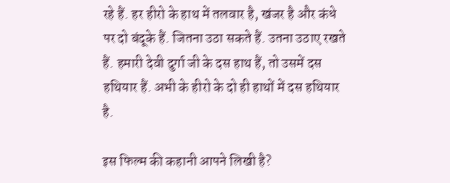रहे हैं. हर हीरो के हाथ में तलवार है, खंजर है और कंधे पर दो बंदूके हैं. जितना उठा सकते हैं. उतना उठाए रखते हैं. हमारी देवी दुर्गा जी के दस हाथ हैं, तो उसमें दस हथियार हैं. अभी के हीरो के दो ही हाथों में दस हथियार है.

इस फिल्म की कहानी आपने लिखी है?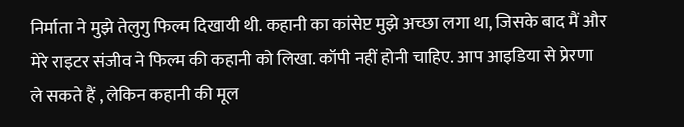निर्माता ने मुझे तेलुगु फिल्म दिखायी थी. कहानी का कांसेप्ट मुझे अच्छा लगा था, जिसके बाद मैं और मेरे राइटर संजीव ने फिल्म की कहानी को लिखा. कॉपी नहीं होनी चाहिए. आप आइडिया से प्रेरणा ले सकते हैं , लेकिन कहानी की मूल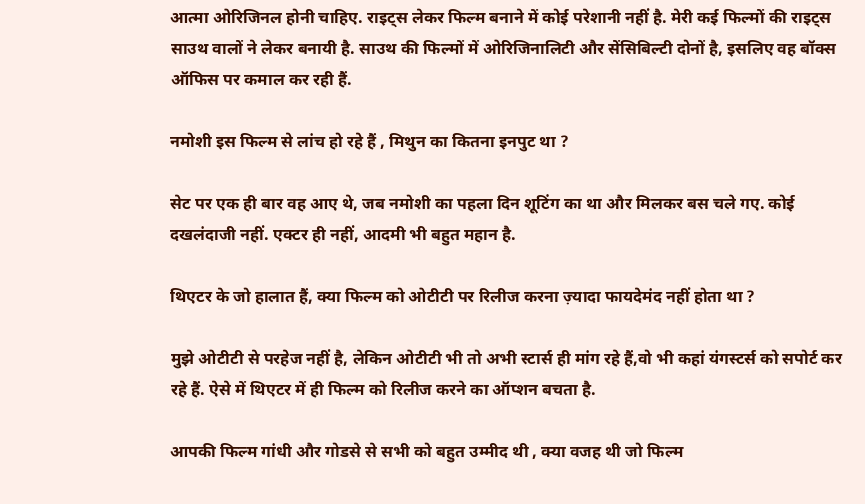आत्मा ओरिजिनल होनी चाहिए. राइट्स लेकर फिल्म बनाने में कोई परेशानी नहीं है. मेरी कई फिल्मों की राइट्स साउथ वालों ने लेकर बनायी है. साउथ की फिल्मों में ओरिजिनालिटी और सेंसिबिल्टी दोनों है, इसलिए वह बॉक्स ऑफिस पर कमाल कर रही हैं.

नमोशी इस फिल्म से लांच हो रहे हैं , मिथुन का कितना इनपुट था ?

सेट पर एक ही बार वह आए थे, जब नमोशी का पहला दिन शूटिंग का था और मिलकर बस चले गए. कोई दखलंदाजी नहीं. एक्टर ही नहीं, आदमी भी बहुत महान है.

थिएटर के जो हालात हैं, क्या फिल्म को ओटीटी पर रिलीज करना ज़्यादा फायदेमंद नहीं होता था ?

मुझे ओटीटी से परहेज नहीं है, लेकिन ओटीटी भी तो अभी स्टार्स ही मांग रहे हैं,वो भी कहां यंगस्टर्स को सपोर्ट कर रहे हैं. ऐसे में थिएटर में ही फिल्म को रिलीज करने का ऑप्शन बचता है.

आपकी फिल्म गांधी और गोडसे से सभी को बहुत उम्मीद थी , क्या वजह थी जो फिल्म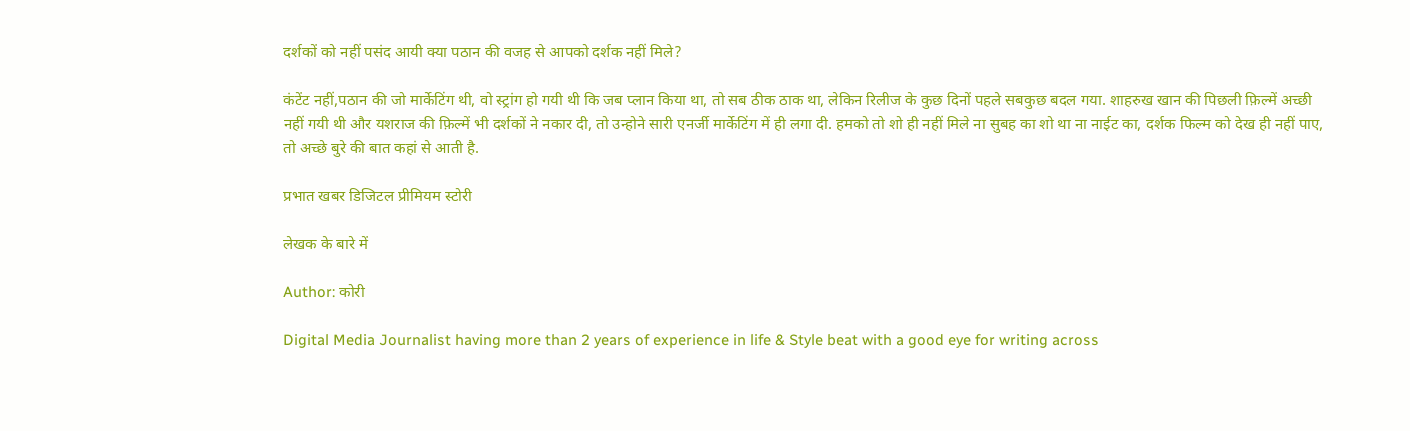दर्शकों को नहीं पसंद आयी क्या पठान की वजह से आपको दर्शक नहीं मिले?

कंटेंट नहीं,पठान की जो मार्केटिंग थी, वो स्ट्रांग हो गयी थी कि जब प्लान किया था, तो सब ठीक ठाक था, लेकिन रिलीज के कुछ दिनों पहले सबकुछ बदल गया. शाहरुख खान की पिछली फ़िल्में अच्छी नहीं गयी थी और यशराज की फ़िल्में भी दर्शकों ने नकार दी, तो उन्होने सारी एनर्जी मार्केटिंग में ही लगा दी. हमको तो शो ही नहीं मिले ना सुबह का शो था ना नाईट का, दर्शक फिल्म को देख ही नहीं पाए, तो अच्छे बुरे की बात कहां से आती है.

प्रभात खबर डिजिटल प्रीमियम स्टोरी

लेखक के बारे में

Author: कोरी

Digital Media Journalist having more than 2 years of experience in life & Style beat with a good eye for writing across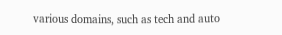various domains, such as tech and auto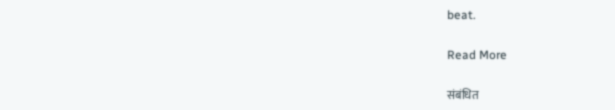beat.

Read More

संबंधित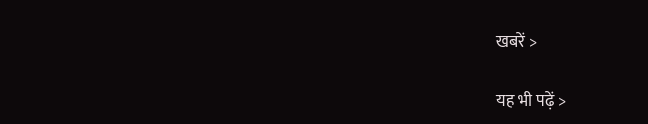खबरें >

यह भी पढ़ें >